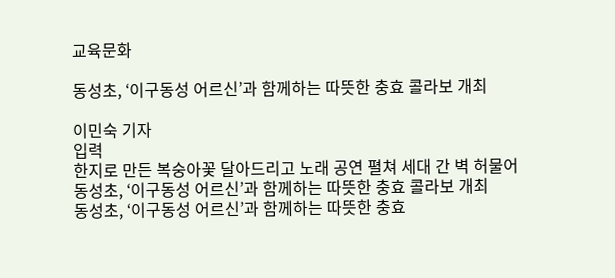교육문화

동성초, ‘이구동성 어르신’과 함께하는 따뜻한 충효 콜라보 개최

이민숙 기자
입력
한지로 만든 복숭아꽃 달아드리고 노래 공연 펼쳐 세대 간 벽 허물어
동성초, ‘이구동성 어르신’과 함께하는 따뜻한 충효 콜라보 개최
동성초, ‘이구동성 어르신’과 함께하는 따뜻한 충효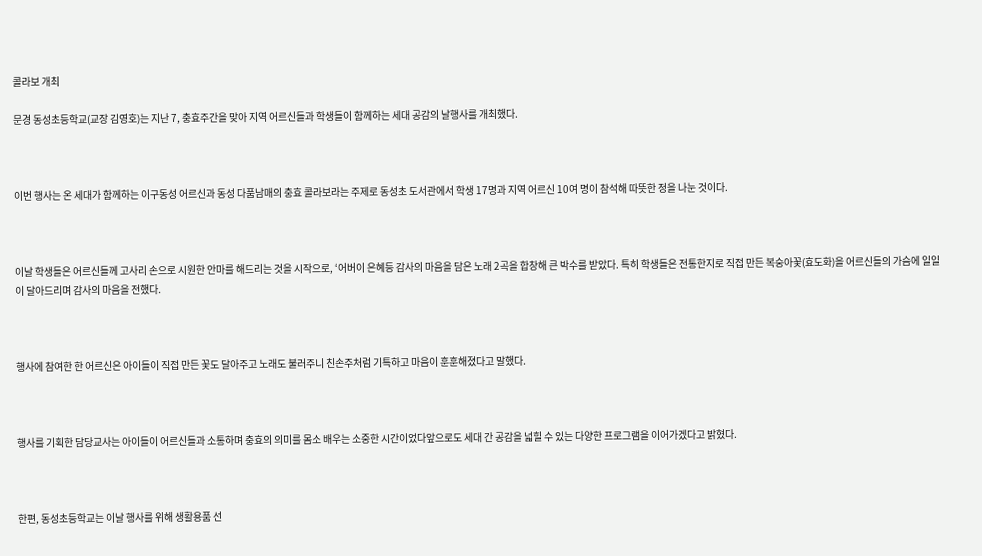콜라보 개최

문경 동성초등학교(교장 김영호)는 지난 7, 충효주간을 맞아 지역 어르신들과 학생들이 함께하는 세대 공감의 날행사를 개최했다.



이번 행사는 온 세대가 함께하는 이구동성 어르신과 동성 다품남매의 충효 콜라보라는 주제로 동성초 도서관에서 학생 17명과 지역 어르신 10여 명이 참석해 따뜻한 정을 나눈 것이다.



이날 학생들은 어르신들께 고사리 손으로 시원한 안마를 해드리는 것을 시작으로, ‘어버이 은혜등 감사의 마음을 담은 노래 2곡을 합창해 큰 박수를 받았다. 특히 학생들은 전통한지로 직접 만든 복숭아꽃(효도화)을 어르신들의 가슴에 일일이 달아드리며 감사의 마음을 전했다.



행사에 참여한 한 어르신은 아이들이 직접 만든 꽃도 달아주고 노래도 불러주니 친손주처럼 기특하고 마음이 훈훈해졌다고 말했다.



행사를 기획한 담당교사는 아이들이 어르신들과 소통하며 충효의 의미를 몸소 배우는 소중한 시간이었다앞으로도 세대 간 공감을 넓힐 수 있는 다양한 프로그램을 이어가겠다고 밝혔다.



한편, 동성초등학교는 이날 행사를 위해 생활용품 선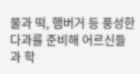물과 떡, 햄버거 등 풍성한 다과를 준비해 어르신들과 학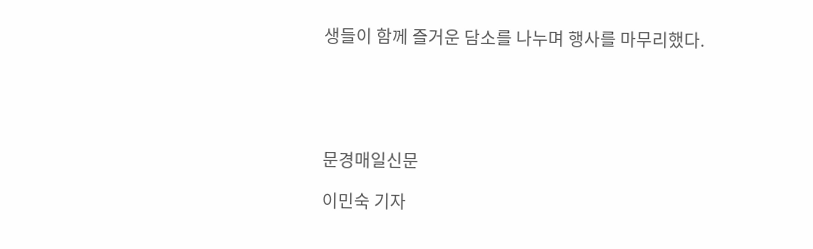생들이 함께 즐거운 담소를 나누며 행사를 마무리했다.





문경매일신문

이민숙 기자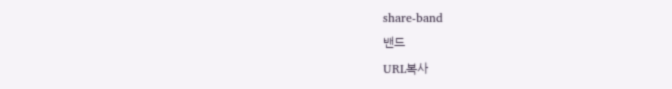share-band
밴드
URL복사